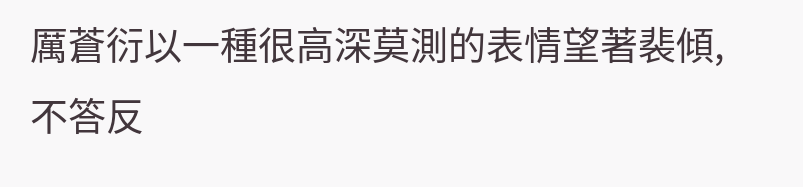厲蒼衍以一種很高深莫測的表情望著裴傾,不答反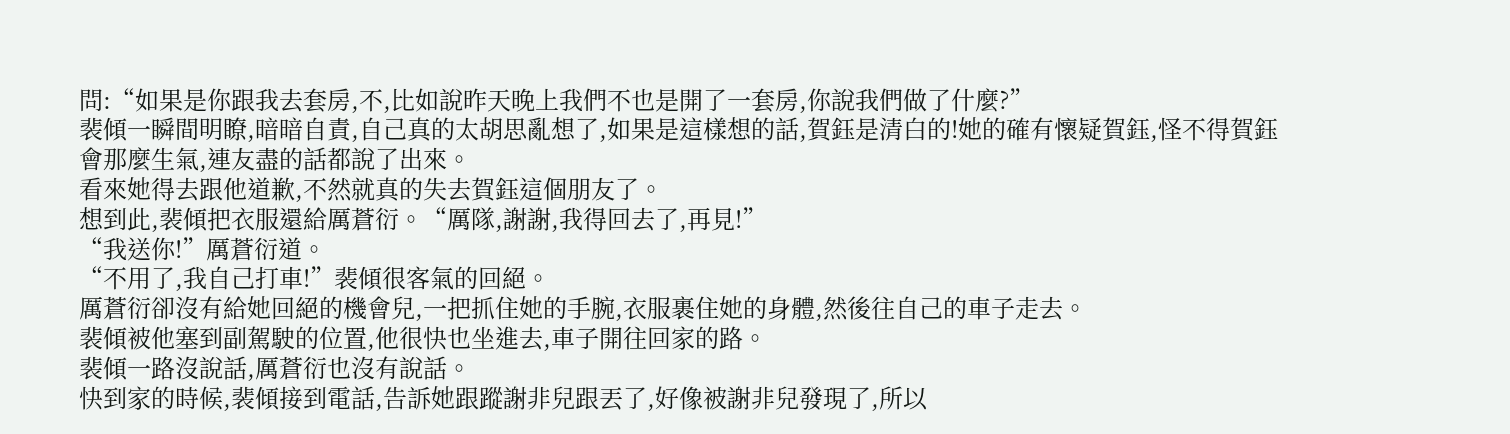問:“如果是你跟我去套房,不,比如說昨天晚上我們不也是開了一套房,你說我們做了什麼?”
裴傾一瞬間明瞭,暗暗自責,自己真的太胡思亂想了,如果是這樣想的話,賀鈺是清白的!她的確有懷疑賀鈺,怪不得賀鈺會那麼生氣,連友盡的話都說了出來。
看來她得去跟他道歉,不然就真的失去賀鈺這個朋友了。
想到此,裴傾把衣服還給厲蒼衍。“厲隊,謝謝,我得回去了,再見!”
“我送你!”厲蒼衍道。
“不用了,我自己打車!”裴傾很客氣的回絕。
厲蒼衍卻沒有給她回絕的機會兒,一把抓住她的手腕,衣服裹住她的身體,然後往自己的車子走去。
裴傾被他塞到副駕駛的位置,他很快也坐進去,車子開往回家的路。
裴傾一路沒說話,厲蒼衍也沒有說話。
快到家的時候,裴傾接到電話,告訴她跟蹤謝非兒跟丟了,好像被謝非兒發現了,所以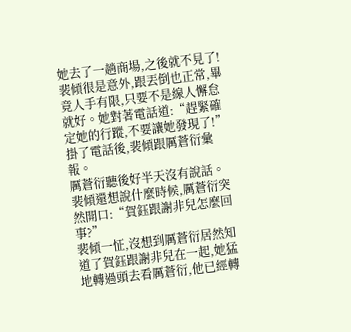她去了一趟商場,之後就不見了!
裴傾很是意外,跟丟倒也正常,畢竟人手有限,只要不是線人懈怠就好。她對著電話道:“趕緊確定她的行蹤,不要讓她發現了!”
掛了電話後,裴傾跟厲蒼衍彙報。
厲蒼衍聽後好半天沒有說話。
裴傾還想說什麼時候,厲蒼衍突然開口:“賀鈺跟謝非兒怎麼回事?”
裴傾一怔,沒想到厲蒼衍居然知道了賀鈺跟謝非兒在一起,她猛地轉過頭去看厲蒼衍,他已經轉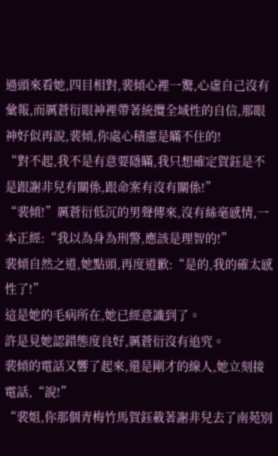過頭來看她,四目相對,裴傾心裡一驚,心虛自己沒有彙報,而厲蒼衍眼神裡帶著統攬全域性的自信,那眼神好似再說,裴傾,你處心積慮是瞞不住的!
“對不起,我不是有意要隱瞞,我只想確定賀鈺是不是跟謝非兒有關係,跟命案有沒有關係!”
“裴傾!”厲蒼衍低沉的男聲傳來,沒有絲毫感情,一本正經:“我以為身為刑警,應該是理智的!”
裴傾自然之道,她點頭,再度道歉:“是的,我的確太感性了!”
這是她的毛病所在,她已經意識到了。
許是見她認錯態度良好,厲蒼衍沒有追究。
裴傾的電話又響了起來,還是剛才的線人,她立刻接電話,“說!”
“裴姐,你那個青梅竹馬賀鈺載著謝非兒去了南苑別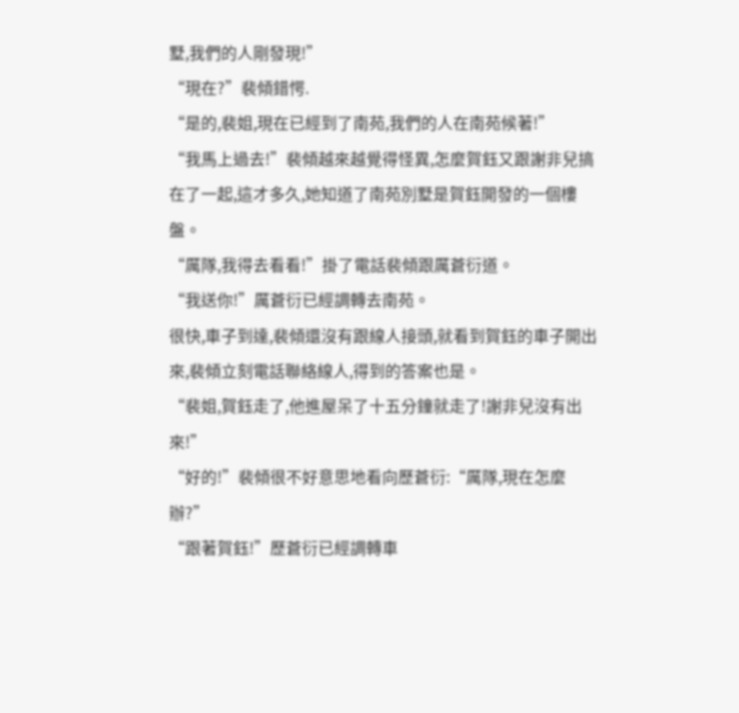墅,我們的人剛發現!”
“現在?”裴傾錯愕.
“是的,裴姐,現在已經到了南苑,我們的人在南苑候著!”
“我馬上過去!”裴傾越來越覺得怪異,怎麼賀鈺又跟謝非兒搞在了一起,這才多久,她知道了南苑別墅是賀鈺開發的一個樓盤。
“厲隊,我得去看看!”掛了電話裴傾跟厲蒼衍道。
“我送你!”厲蒼衍已經調轉去南苑。
很快,車子到達,裴傾還沒有跟線人接頭,就看到賀鈺的車子開出來,裴傾立刻電話聯絡線人,得到的答案也是。
“裴姐,賀鈺走了,他進屋呆了十五分鐘就走了!謝非兒沒有出來!”
“好的!”裴傾很不好意思地看向歷蒼衍:“厲隊,現在怎麼辦?”
“跟著賀鈺!”歷蒼衍已經調轉車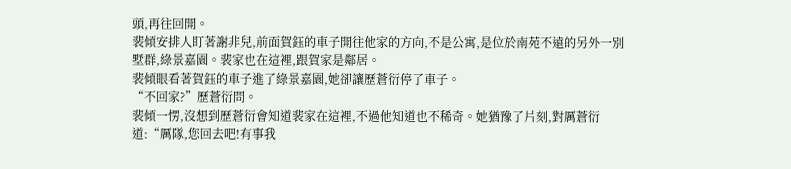頭,再往回開。
裴傾安排人盯著謝非兒,前面賀鈺的車子開往他家的方向,不是公寓,是位於南苑不遠的另外一別墅群,綠景嘉園。裴家也在這裡,跟賀家是鄰居。
裴傾眼看著賀鈺的車子進了綠景嘉園,她卻讓歷蒼衍停了車子。
“不回家?”歷蒼衍問。
裴傾一愣,沒想到歷蒼衍會知道裴家在這裡,不過他知道也不稀奇。她猶豫了片刻,對厲蒼衍道:“厲隊,您回去吧!有事我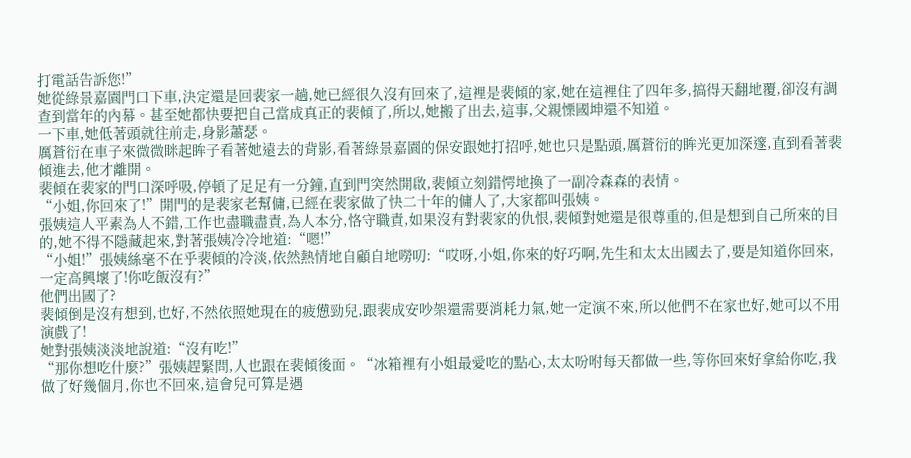打電話告訴您!”
她從綠景嘉園門口下車,決定還是回裴家一趟,她已經很久沒有回來了,這裡是裴傾的家,她在這裡住了四年多,搞得天翻地覆,卻沒有調查到當年的內幕。甚至她都快要把自己當成真正的裴傾了,所以,她搬了出去,這事,父親慄國坤還不知道。
一下車,她低著頭就往前走,身影蕭瑟。
厲蒼衍在車子來微微眯起眸子看著她遠去的背影,看著綠景嘉園的保安跟她打招呼,她也只是點頭,厲蒼衍的眸光更加深邃,直到看著裴傾進去,他才離開。
裴傾在裴家的門口深呼吸,停頓了足足有一分鐘,直到門突然開啟,裴傾立刻錯愕地換了一副冷森森的表情。
“小姐,你回來了!”開門的是裴家老幫傭,已經在裴家做了快二十年的傭人了,大家都叫張姨。
張姨這人平素為人不錯,工作也盡職盡責,為人本分,恪守職責,如果沒有對裴家的仇恨,裴傾對她還是很尊重的,但是想到自己所來的目的,她不得不隱藏起來,對著張姨冷冷地道:“嗯!”
“小姐!”張姨絲毫不在乎裴傾的冷淡,依然熱情地自顧自地嘮叨:“哎呀,小姐,你來的好巧啊,先生和太太出國去了,要是知道你回來,一定高興壞了!你吃飯沒有?”
他們出國了?
裴傾倒是沒有想到,也好,不然依照她現在的疲憊勁兒,跟裴成安吵架還需要消耗力氣,她一定演不來,所以他們不在家也好,她可以不用演戲了!
她對張姨淡淡地說道:“沒有吃!”
“那你想吃什麼?”張姨趕緊問,人也跟在裴傾後面。“冰箱裡有小姐最愛吃的點心,太太吩咐每天都做一些,等你回來好拿給你吃,我做了好幾個月,你也不回來,這會兒可算是遇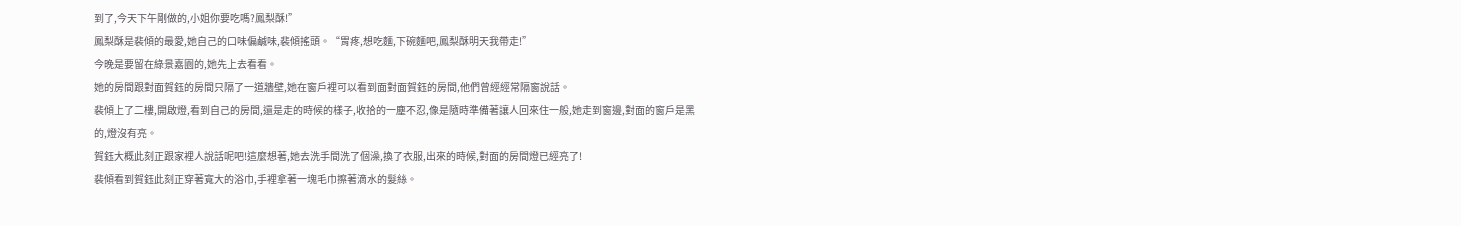到了,今天下午剛做的,小姐你要吃嗎?鳳梨酥!”
鳳梨酥是裴傾的最愛,她自己的口味偏鹹味,裴傾搖頭。“胃疼,想吃麵,下碗麵吧,鳳梨酥明天我帶走!”
今晚是要留在綠景嘉園的,她先上去看看。
她的房間跟對面賀鈺的房間只隔了一道牆壁,她在窗戶裡可以看到面對面賀鈺的房間,他們曾經經常隔窗說話。
裴傾上了二樓,開啟燈,看到自己的房間,還是走的時候的樣子,收拾的一塵不忍,像是隨時準備著讓人回來住一般,她走到窗邊,對面的窗戶是黑的,燈沒有亮。
賀鈺大概此刻正跟家裡人說話呢吧!這麼想著,她去洗手間洗了個澡,換了衣服,出來的時候,對面的房間燈已經亮了!
裴傾看到賀鈺此刻正穿著寬大的浴巾,手裡拿著一塊毛巾擦著滴水的髮絲。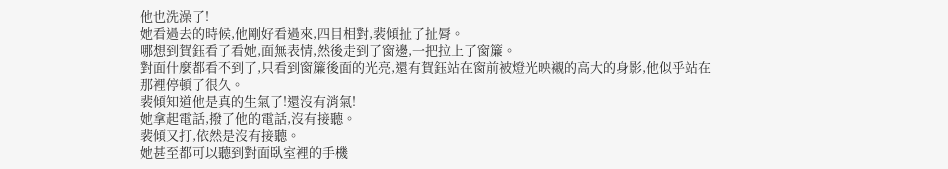他也洗澡了!
她看過去的時候,他剛好看過來,四目相對,裴傾扯了扯脣。
哪想到賀鈺看了看她,面無表情,然後走到了窗邊,一把拉上了窗簾。
對面什麼都看不到了,只看到窗簾後面的光亮,還有賀鈺站在窗前被燈光映襯的高大的身影,他似乎站在那裡停頓了很久。
裴傾知道他是真的生氣了!還沒有消氣!
她拿起電話,撥了他的電話,沒有接聽。
裴傾又打,依然是沒有接聽。
她甚至都可以聽到對面臥室裡的手機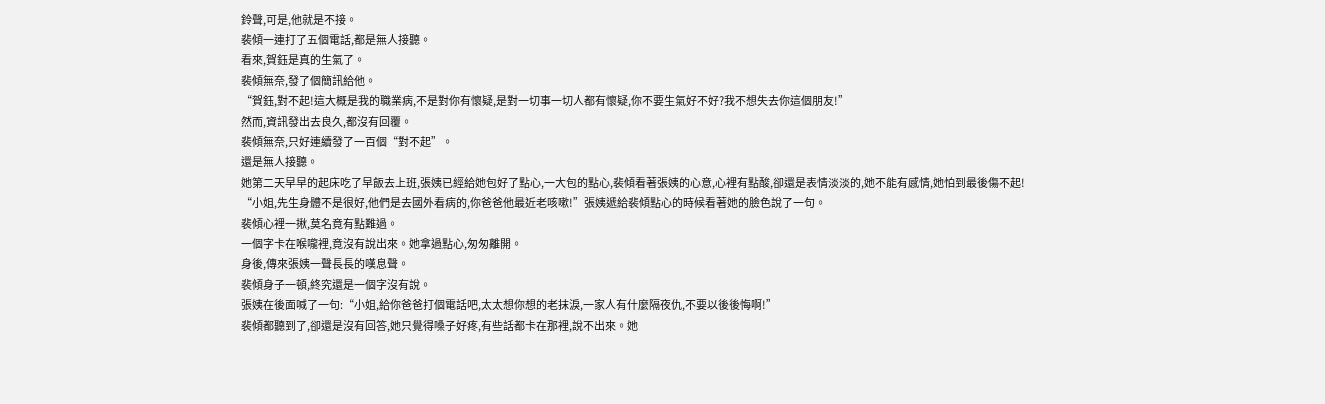鈴聲,可是,他就是不接。
裴傾一連打了五個電話,都是無人接聽。
看來,賀鈺是真的生氣了。
裴傾無奈,發了個簡訊給他。
“賀鈺,對不起!這大概是我的職業病,不是對你有懷疑,是對一切事一切人都有懷疑,你不要生氣好不好?我不想失去你這個朋友!”
然而,資訊發出去良久,都沒有回覆。
裴傾無奈,只好連續發了一百個“對不起”。
還是無人接聽。
她第二天早早的起床吃了早飯去上班,張姨已經給她包好了點心,一大包的點心,裴傾看著張姨的心意,心裡有點酸,卻還是表情淡淡的,她不能有感情,她怕到最後傷不起!
“小姐,先生身體不是很好,他們是去國外看病的,你爸爸他最近老咳嗽!”張姨遞給裴傾點心的時候看著她的臉色說了一句。
裴傾心裡一揪,莫名竟有點難過。
一個字卡在喉嚨裡,竟沒有說出來。她拿過點心,匆匆離開。
身後,傳來張姨一聲長長的嘆息聲。
裴傾身子一頓,終究還是一個字沒有說。
張姨在後面喊了一句:“小姐,給你爸爸打個電話吧,太太想你想的老抹淚,一家人有什麼隔夜仇,不要以後後悔啊!”
裴傾都聽到了,卻還是沒有回答,她只覺得嗓子好疼,有些話都卡在那裡,說不出來。她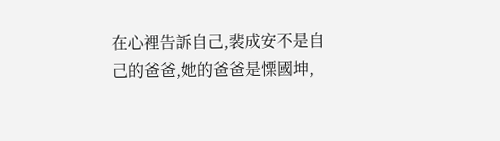在心裡告訴自己,裴成安不是自己的爸爸,她的爸爸是慄國坤,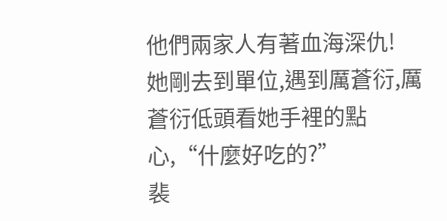他們兩家人有著血海深仇!
她剛去到單位,遇到厲蒼衍,厲蒼衍低頭看她手裡的點心,“什麼好吃的?”
裴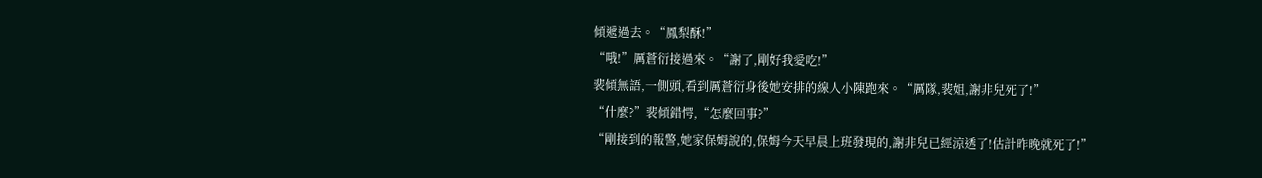傾遞過去。“鳳梨酥!”
“哦!”厲蒼衍接過來。“謝了,剛好我愛吃!”
裴傾無語,一側頭,看到厲蒼衍身後她安排的線人小陳跑來。“厲隊,裴姐,謝非兒死了!”
“什麼?”裴傾錯愕,“怎麼回事?”
“剛接到的報警,她家保姆說的,保姆今天早晨上班發現的,謝非兒已經涼透了!估計昨晚就死了!”